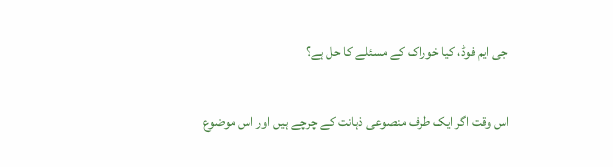جی ایم فوڈ، کیا خوراک کے مسئلے کا حل ہے؟

اس وقت اگر ایک طرف منصوعی ذہانت کے چرچے ہیں اور اس موضوع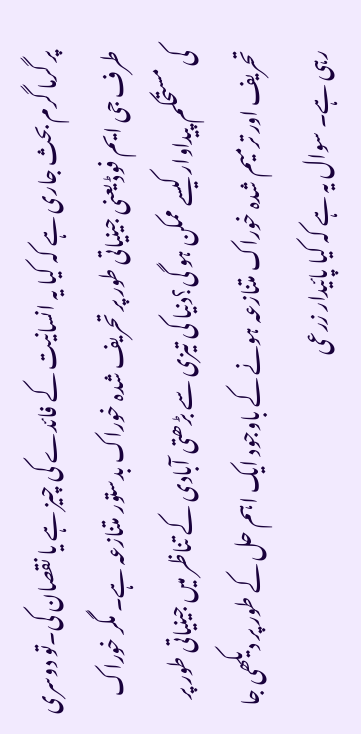پر گرما گرم بحث جاری ہے کہ کیا یہ انسانیت کے فائدے کی چیز ہے یا نقصان کی۔تو دوسری طرف جی ایم فوڈ یعنی جینیاتی طور پر تحریف شدہ خوراک بدستور متنازعہ ہے۔ مگر خوراک کی مستحکم پیداوار کیسے ممکن ہو گی؟دنیا کی تیزی سے بڑھتی آبادی کے تناظر میں جینیاتی طور پر تحریف اور ترمیم شدہ خوراک متنازعہ ہونے کے باوجود ایک اہم حل کے طور پر دیکھی جا رہی ہے۔ سوال یہ ہے کہ کیا پائیدار زرعی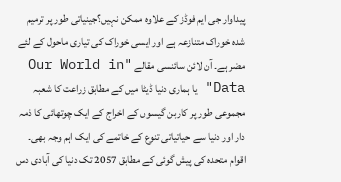پیداوار جی ایم فوڈز کے علاوہ ممکن نہیں؟جینیاتی طور پر ترمیم شدہ خوراک متنازعہ ہے اور ایسی خوراک کی تیاری ماحول کے لئے مضر ہے۔ آن لائن سائنسی مقالے "Our World in Data" یا ہماری دنیا ڈیٹا میں کے مطابق زراعت کا شعبہ مجموعی طور پر کاربن گیسوں کے اخراج کے ایک چوتھائی کا ذمہ دار اور دنیا سے حیاتیاتی تنوع کے خاتمے کی ایک اہم وجہ بھی۔ اقوام متحدہ کی پیش گوئی کے مطابق 2057 تک دنیا کی آبادی دس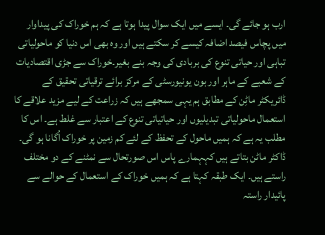ارب ہو جائے گی۔ ایسے میں ایک سوال پیدا ہوتا ہے کہ ہم خوراک کی پیداوار میں پچاس فیصد اضافہ کیسے کر سکتے ہیں اور وہ بھی اس دنیا کو ماحولیاتی تباہی اور حیاتی تنوع کی بربادی کی وجہ بنے بغیر۔خوراک سے جڑی اقتصادیات کے شعبے کے ماہر اور بون یونیورسٹی کے مرکز برائے ترقیاتی تحقیق کے ڈائریکٹر ماٹِن کے مطابق ہم یہی سمجھے ہیں کہ زراعت کے لیے مزید علاقے کا استعمال ماحولیاتی تبدیلیوں اور حیاتیاتی تنوع کے اعتبار سے غلط ہے۔ اس کا مطلب یہ ہے کہ ہمیں ماحول کے تحفظ کے لئے کم زمین پر خوراک اُگانا ہو گی۔ ڈاکٹر ماٹن بتاتے ہیں کہہمارے پاس اس صورتحال سے نمٹنے کے دو مختلف راستے ہیں۔ ایک طبقہ کہتا ہے کہ ہمیں خوراک کے استعمال کے حوالے سے پائیدار راستہ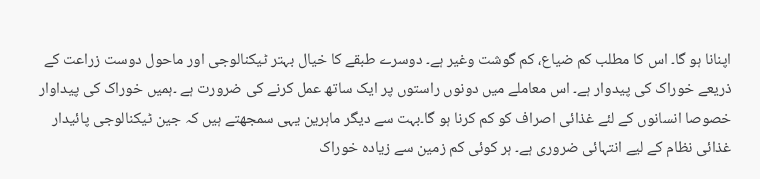اپنانا ہو گا۔ اس کا مطلب کم ضیاع، کم گوشت وغیر ہے۔ دوسرے طبقے کا خیال بہتر ٹیکنالوجی اور ماحول دوست زراعت کے ذریعے خوراک کی پیدوار ہے۔ اس معاملے میں دونوں راستوں پر ایک ساتھ عمل کرنے کی ضرورت ہے ۔ہمیں خوراک کی پیداوار خصوصا انسانوں کے لئے غذائی اصراف کو کم کرنا ہو گا۔بہت سے دیگر ماہرین یہی سمجھتے ہیں کہ جین ٹیکنالوجی پائیدار غذائی نظام کے لیے انتہائی ضروری ہے۔ ہر کوئی کم زمین سے زیادہ خوراک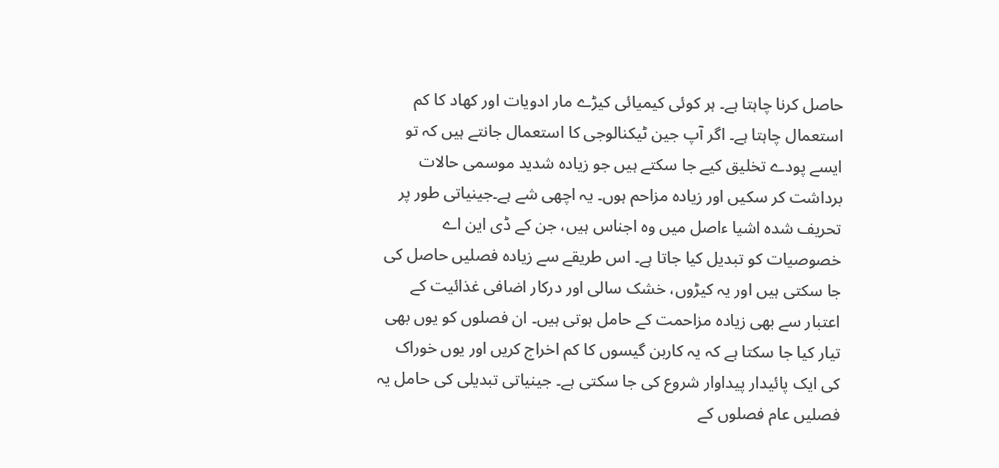حاصل کرنا چاہتا ہے۔ ہر کوئی کیمیائی کیڑے مار ادویات اور کھاد کا کم استعمال چاہتا ہے۔ اگر آپ جین ٹیکنالوجی کا استعمال جانتے ہیں کہ تو ایسے پودے تخلیق کیے جا سکتے ہیں جو زیادہ شدید موسمی حالات برداشت کر سکیں اور زیادہ مزاحم ہوں۔ یہ اچھی شے ہے۔جینیاتی طور پر تحریف شدہ اشیا ءاصل میں وہ اجناس ہیں، جن کے ڈی این اے خصوصیات کو تبدیل کیا جاتا ہے۔ اس طریقے سے زیادہ فصلیں حاصل کی جا سکتی ہیں اور یہ کیڑوں، خشک سالی اور درکار اضافی غذائیت کے اعتبار سے بھی زیادہ مزاحمت کے حامل ہوتی ہیں۔ ان فصلوں کو یوں بھی تیار کیا جا سکتا ہے کہ یہ کاربن گیسوں کا کم اخراج کریں اور یوں خوراک کی ایک پائیدار پیداوار شروع کی جا سکتی ہے۔ جینیاتی تبدیلی کی حامل یہ فصلیں عام فصلوں کے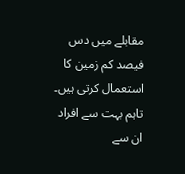مقابلے میں دس فیصد کم زمین کا استعمال کرتی ہیں۔ تاہم بہت سے افراد ان سے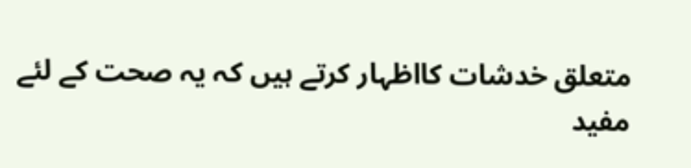متعلق خدشات کااظہار کرتے ہیں کہ یہ صحت کے لئے مفید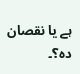ہے یا نقصان دہ؟۔